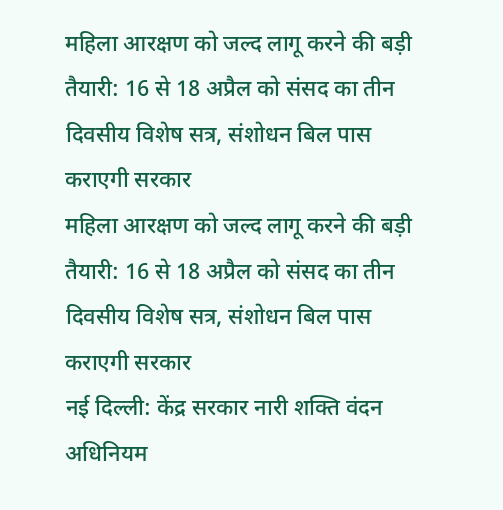महिला आरक्षण को जल्द लागू करने की बड़ी तैयारी: 16 से 18 अप्रैल को संसद का तीन दिवसीय विशेष सत्र, संशोधन बिल पास कराएगी सरकार
महिला आरक्षण को जल्द लागू करने की बड़ी तैयारी: 16 से 18 अप्रैल को संसद का तीन दिवसीय विशेष सत्र, संशोधन बिल पास कराएगी सरकार
नई दिल्ली: केंद्र सरकार नारी शक्ति वंदन अधिनियम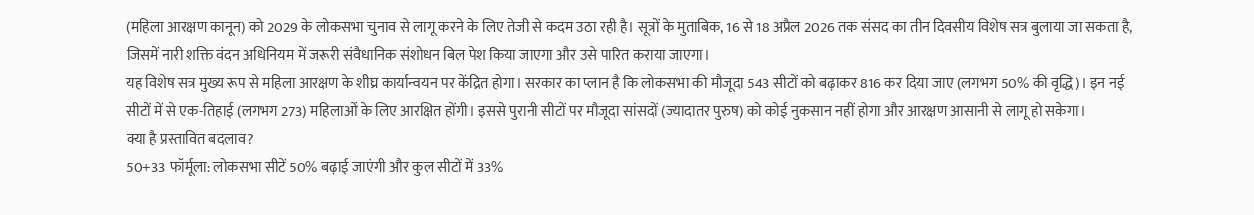(महिला आरक्षण कानून) को 2029 के लोकसभा चुनाव से लागू करने के लिए तेजी से कदम उठा रही है। सूत्रों के मुताबिक, 16 से 18 अप्रैल 2026 तक संसद का तीन दिवसीय विशेष सत्र बुलाया जा सकता है, जिसमें नारी शक्ति वंदन अधिनियम में जरूरी संवैधानिक संशोधन बिल पेश किया जाएगा और उसे पारित कराया जाएगा।
यह विशेष सत्र मुख्य रूप से महिला आरक्षण के शीघ्र कार्यान्वयन पर केंद्रित होगा। सरकार का प्लान है कि लोकसभा की मौजूदा 543 सीटों को बढ़ाकर 816 कर दिया जाए (लगभग 50% की वृद्धि)। इन नई सीटों में से एक-तिहाई (लगभग 273) महिलाओं के लिए आरक्षित होंगी। इससे पुरानी सीटों पर मौजूदा सांसदों (ज्यादातर पुरुष) को कोई नुकसान नहीं होगा और आरक्षण आसानी से लागू हो सकेगा।
क्या है प्रस्तावित बदलाव?
50+33 फॉर्मूला: लोकसभा सीटें 50% बढ़ाई जाएंगी और कुल सीटों में 33%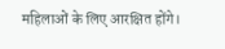महिलाओं के लिए आरक्षित होंगे।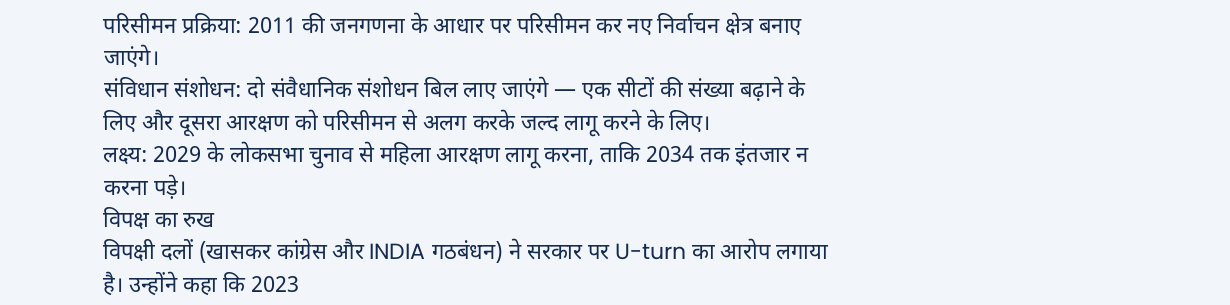परिसीमन प्रक्रिया: 2011 की जनगणना के आधार पर परिसीमन कर नए निर्वाचन क्षेत्र बनाए जाएंगे।
संविधान संशोधन: दो संवैधानिक संशोधन बिल लाए जाएंगे — एक सीटों की संख्या बढ़ाने के लिए और दूसरा आरक्षण को परिसीमन से अलग करके जल्द लागू करने के लिए।
लक्ष्य: 2029 के लोकसभा चुनाव से महिला आरक्षण लागू करना, ताकि 2034 तक इंतजार न करना पड़े।
विपक्ष का रुख
विपक्षी दलों (खासकर कांग्रेस और INDIA गठबंधन) ने सरकार पर U-turn का आरोप लगाया है। उन्होंने कहा कि 2023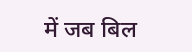में जब बिल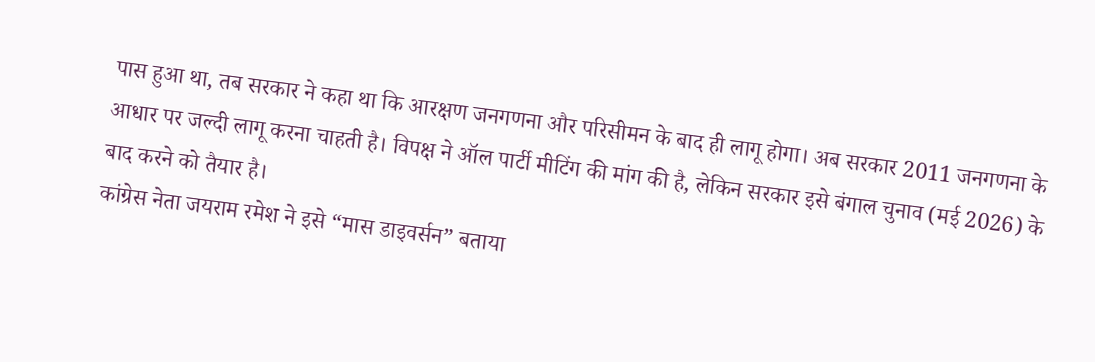पास हुआ था, तब सरकार ने कहा था कि आरक्षण जनगणना और परिसीमन के बाद ही लागू होगा। अब सरकार 2011 जनगणना के आधार पर जल्दी लागू करना चाहती है। विपक्ष ने ऑल पार्टी मीटिंग की मांग की है, लेकिन सरकार इसे बंगाल चुनाव (मई 2026) के बाद करने को तैयार है।
कांग्रेस नेता जयराम रमेश ने इसे “मास डाइवर्सन” बताया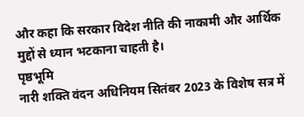और कहा कि सरकार विदेश नीति की नाकामी और आर्थिक मुद्दों से ध्यान भटकाना चाहती है।
पृष्ठभूमि
नारी शक्ति वंदन अधिनियम सितंबर 2023 के विशेष सत्र में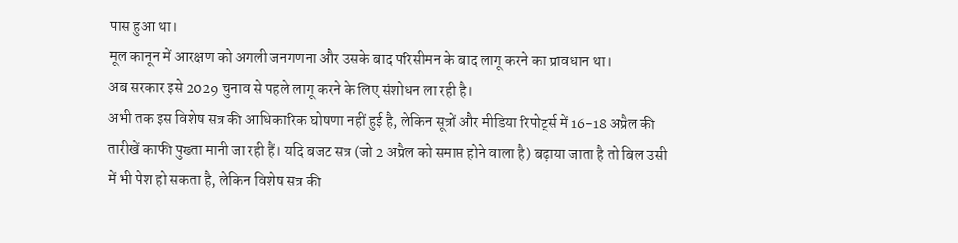पास हुआ था।
मूल कानून में आरक्षण को अगली जनगणना और उसके बाद परिसीमन के बाद लागू करने का प्रावधान था।
अब सरकार इसे 2029 चुनाव से पहले लागू करने के लिए संशोधन ला रही है।
अभी तक इस विशेष सत्र की आधिकारिक घोषणा नहीं हुई है, लेकिन सूत्रों और मीडिया रिपोर्ट्स में 16-18 अप्रैल की तारीखें काफी पुख्ता मानी जा रही हैं। यदि बजट सत्र (जो 2 अप्रैल को समाप्त होने वाला है) बढ़ाया जाता है तो बिल उसी में भी पेश हो सकता है, लेकिन विशेष सत्र की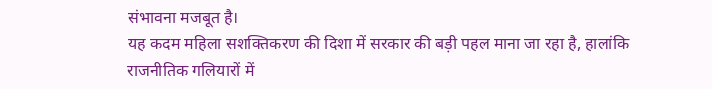संभावना मजबूत है।
यह कदम महिला सशक्तिकरण की दिशा में सरकार की बड़ी पहल माना जा रहा है, हालांकि राजनीतिक गलियारों में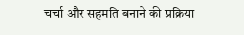चर्चा और सहमति बनाने की प्रक्रिया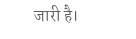जारी है।